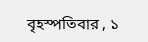বৃহস্পতিবার , ১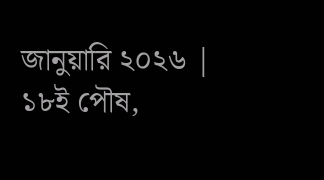জানুয়ারি ২০২৬ | ১৮ই পৌষ,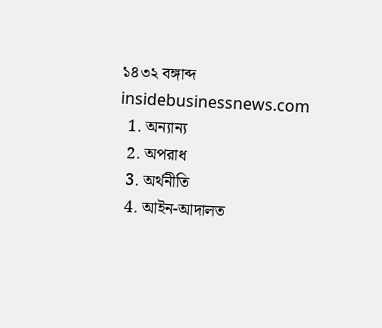১৪৩২ বঙ্গাব্দ
insidebusinessnews.com
  1. অন্যান্য
  2. অপরাধ
  3. অর্থনীতি
  4. আইন-আদালত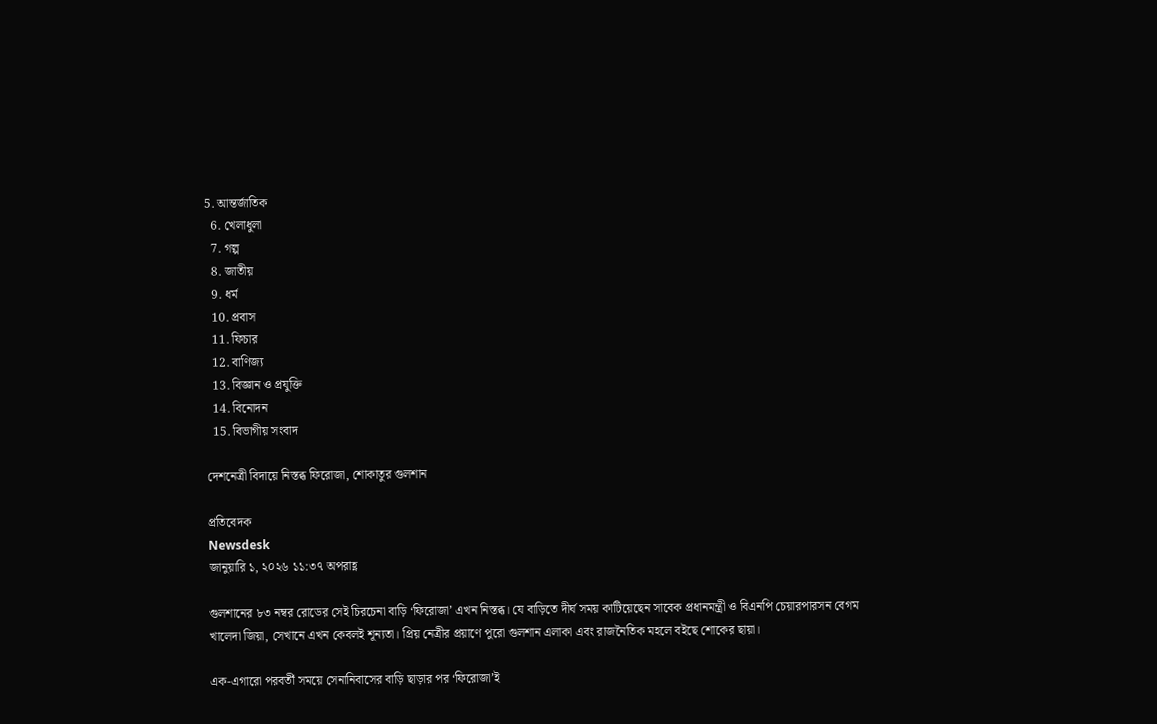5. আন্তর্জাতিক
  6. খেলাধুলা
  7. গল্প
  8. জাতীয়
  9. ধর্ম
  10. প্রবাস
  11. ফিচার
  12. বাণিজ্য
  13. বিজ্ঞান ও প্রযুক্তি
  14. বিনোদন
  15. বিভাগীয় সংবাদ

দেশনেত্রী বিদায়ে নিস্তব্ধ ফিরোজা, শোকাতুর গুলশান

প্রতিবেদক
Newsdesk
জানুয়ারি ১, ২০২৬ ১১:৩৭ অপরাহ্ণ

গুলশানের ৮৩ নম্বর রোডের সেই চিরচেনা বাড়ি ‘ফিরোজা’ এখন নিস্তব্ধ। যে বাড়িতে দীর্ঘ সময় কাটিয়েছেন সাবেক প্রধানমন্ত্রী ও বিএনপি চেয়ারপারসন বেগম খালেদা জিয়া, সেখানে এখন কেবলই শূন্যতা। প্রিয় নেত্রীর প্রয়াণে পুরো গুলশান এলাকা এবং রাজনৈতিক মহলে বইছে শোকের ছায়া।

এক-এগারো পরবর্তী সময়ে সেনানিবাসের বাড়ি ছাড়ার পর ‘ফিরোজা’ই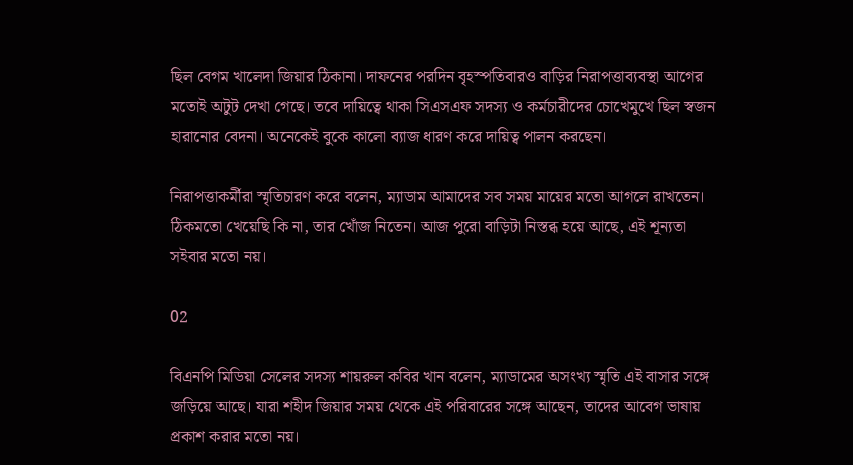ছিল বেগম খালেদা জিয়ার ঠিকানা। দাফনের পরদিন বৃহস্পতিবারও বাড়ির নিরাপত্তাব্যবস্থা আগের মতোই অটুট দেখা গেছে। তবে দায়িত্বে থাকা সিএসএফ সদস্য ও কর্মচারীদের চোখেমুখে ছিল স্বজন হারানোর বেদনা। অনেকেই বুকে কালো ব্যাজ ধারণ করে দায়িত্ব পালন করছেন।

নিরাপত্তাকর্মীরা স্মৃতিচারণ করে বলেন, ম্যাডাম আমাদের সব সময় মায়ের মতো আগলে রাখতেন। ঠিকমতো খেয়েছি কি না, তার খোঁজ নিতেন। আজ পুরো বাড়িটা নিস্তব্ধ হয়ে আছে, এই শূন্যতা সইবার মতো নয়।

02

বিএনপি মিডিয়া সেলের সদস্য শায়রুল কবির খান বলেন, ম্যাডামের অসংখ্য স্মৃতি এই বাসার সঙ্গে জড়িয়ে আছে। যারা শহীদ জিয়ার সময় থেকে এই পরিবারের সঙ্গে আছেন, তাদের আবেগ ভাষায় প্রকাশ করার মতো নয়।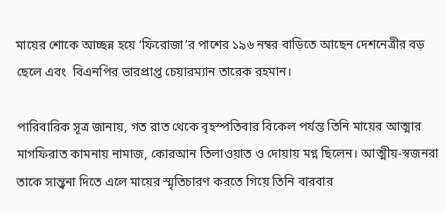মায়ের শোকে আচ্ছন্ন হয়ে ‘ফিরোজা’র পাশের ১৯৬ নম্বর বাড়িতে আছেন দেশনেত্রীর বড় ছেলে এবং  বিএনপির ভারপ্রাপ্ত চেয়ারম্যান তারেক রহমান।

পারিবারিক সূত্র জানায়, গত রাত থেকে বৃহস্পতিবার বিকেল পর্যন্ত তিনি মায়ের আত্মার মাগফিরাত কামনায় নামাজ, কোরআন তিলাওয়াত ও দোয়ায় মগ্ন ছিলেন। আত্মীয়-স্বজনরা তাকে সান্ত্বনা দিতে এলে মায়ের স্মৃতিচারণ করতে গিয়ে তিনি বারবার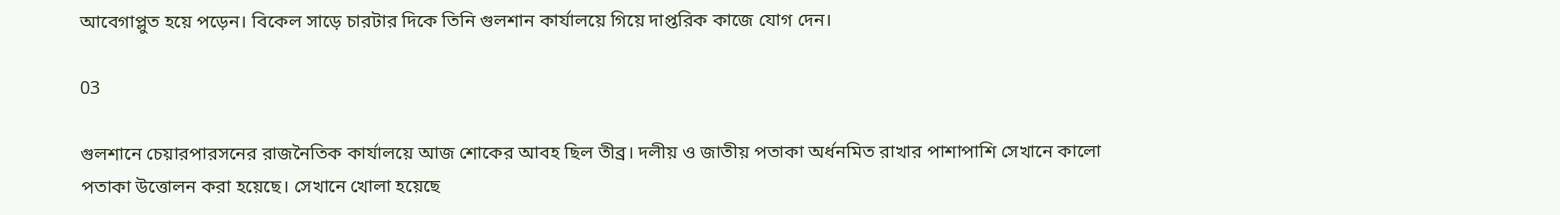আবেগাপ্লুত হয়ে পড়েন। বিকেল সাড়ে চারটার দিকে তিনি গুলশান কার্যালয়ে গিয়ে দাপ্তরিক কাজে যোগ দেন।

03

গুলশানে চেয়ারপারসনের রাজনৈতিক কার্যালয়ে আজ শোকের আবহ ছিল তীব্র। দলীয় ও জাতীয় পতাকা অর্ধনমিত রাখার পাশাপাশি সেখানে কালো পতাকা উত্তোলন করা হয়েছে। সেখানে খোলা হয়েছে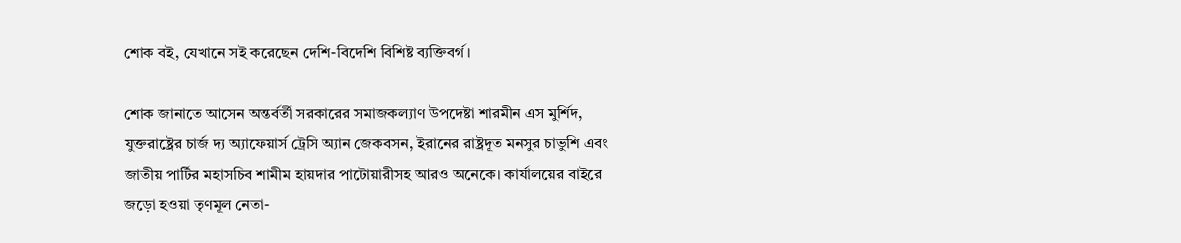শোক বই, যেখানে সই করেছেন দেশি-বিদেশি বিশিষ্ট ব্যক্তিবর্গ।

শোক জানাতে আসেন অন্তর্বর্তী সরকারের সমাজকল্যাণ উপদেষ্টা শারমীন এস মুর্শিদ, যুক্তরাষ্ট্রের চার্জ দ্য অ্যাফেয়ার্স ট্রেসি অ্যান জেকবসন, ইরানের রাষ্ট্রদূত মনসুর চাভুশি এবং জাতীয় পার্টির মহাসচিব শামীম হায়দার পাটোয়ারীসহ আরও অনেকে। কার্যালয়ের বাইরে জড়ো হওয়া তৃণমূল নেতা-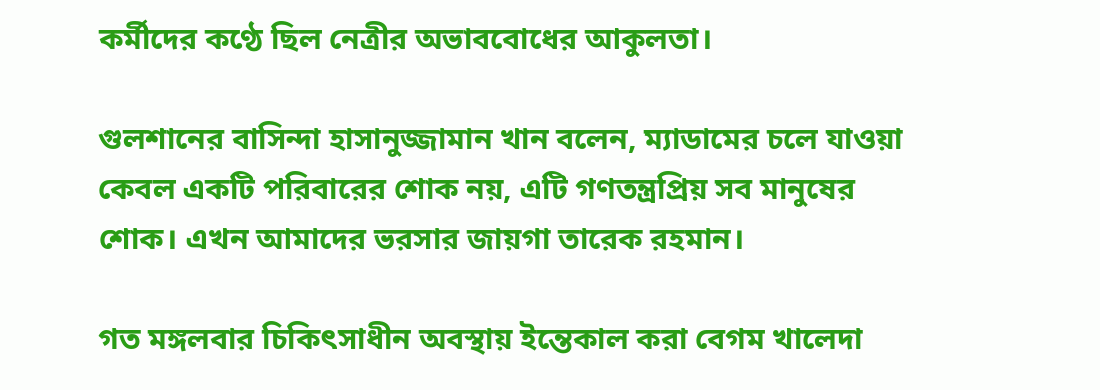কর্মীদের কণ্ঠে ছিল নেত্রীর অভাববোধের আকুলতা।

গুলশানের বাসিন্দা হাসানুজ্জামান খান বলেন, ম্যাডামের চলে যাওয়া কেবল একটি পরিবারের শোক নয়, এটি গণতন্ত্রপ্রিয় সব মানুষের শোক। এখন আমাদের ভরসার জায়গা তারেক রহমান।

গত মঙ্গলবার চিকিৎসাধীন অবস্থায় ইন্তেকাল করা বেগম খালেদা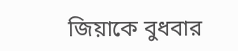জিয়াকে বুধবার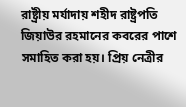রাষ্ট্রীয় মর্যাদায় শহীদ রাষ্ট্রপতি জিয়াউর রহমানের কবরের পাশে সমাহিত করা হয়। প্রিয় নেত্রীর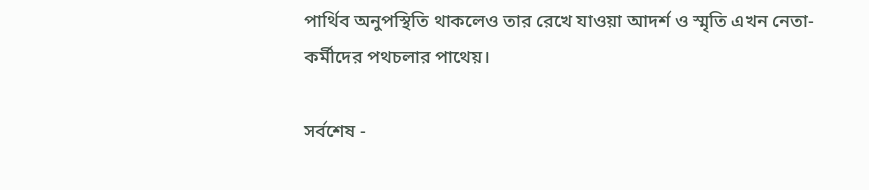পার্থিব অনুপস্থিতি থাকলেও তার রেখে যাওয়া আদর্শ ও স্মৃতি এখন নেতা-কর্মীদের পথচলার পাথেয়।

সর্বশেষ -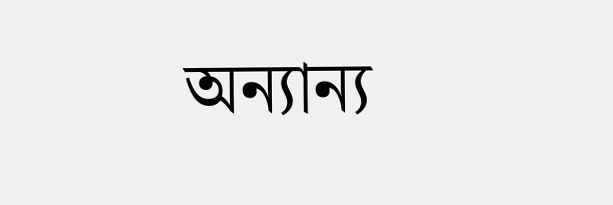অন্যান্য